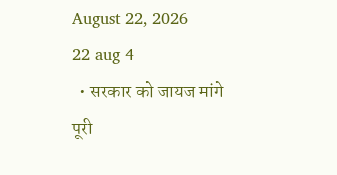August 22, 2026
22 aug 4
  • सरकार को जायज मांगे पूरी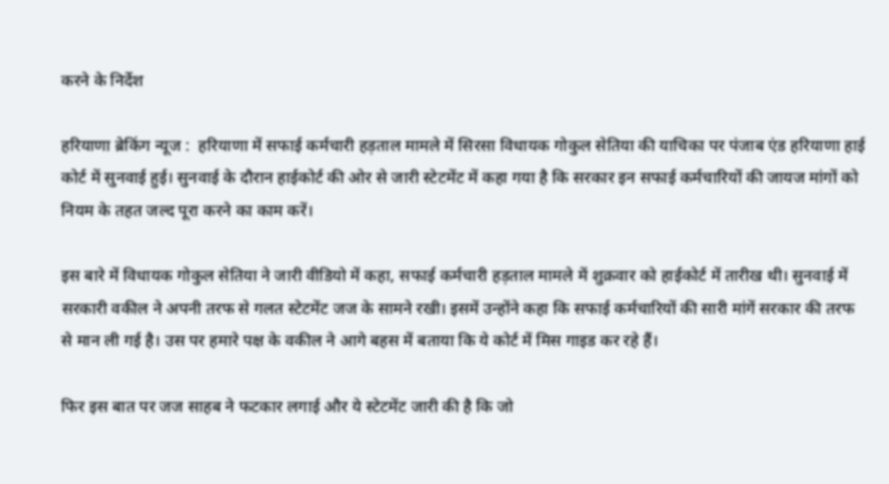करने के निर्देश

हरियाणा ब्रेकिंग न्यूज :  हरियाणा में सफाई कर्मचारी हड़ताल मामले में सिरसा विधायक गोकुल सेतिया की याचिका पर पंजाब एंड हरियाणा हाई कोर्ट में सुनवाई हुई। सुनवाई के दौरान हाईकोर्ट की ओर से जारी स्टेटमेंट में कहा गया है कि सरकार इन सफाई कर्मचारियों की जायज मांगों को नियम के तहत जल्द पूरा करने का काम करें।

इस बारे में विधायक गोकुल सेतिया ने जारी वीडियो में कहा, सफाई कर्मचारी हड़ताल मामले में शुक्रवार को हाईकोर्ट में तारीख थी। सुनवाई में सरकारी वकील ने अपनी तरफ से गलत स्टेटमेंट जज के सामने रखी। इसमें उन्होंने कहा कि सफाई कर्मचारियों की सारी मांगें सरकार की तरफ से मान ली गई है। उस पर हमारे पक्ष के वकील ने आगे बहस में बताया कि ये कोर्ट में मिस गाइड कर रहे हैं।

फिर इस बात पर जज साहब ने फटकार लगाई और ये स्टेटमेंट जारी की है कि जो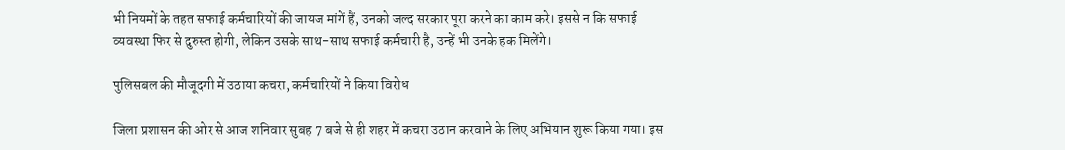भी नियमों के तहत सफाई कर्मचारियों की जायज मांगें हैं, उनको जल्द सरकार पूरा करने का काम करे। इससे न कि सफाई व्यवस्था फिर से दुरुस्त होगी, लेकिन उसके साथ-साथ सफाई कर्मचारी है, उन्हें भी उनके हक मिलेंगे।

पुलिसबल की मौजूदगी में उठाया कचरा, कर्मचारियों ने किया विरोध

जिला प्रशासन की ओर से आज शनिवार सुबह 7 बजे से ही शहर में कचरा उठान करवाने के लिए अभियान शुरू किया गया। इस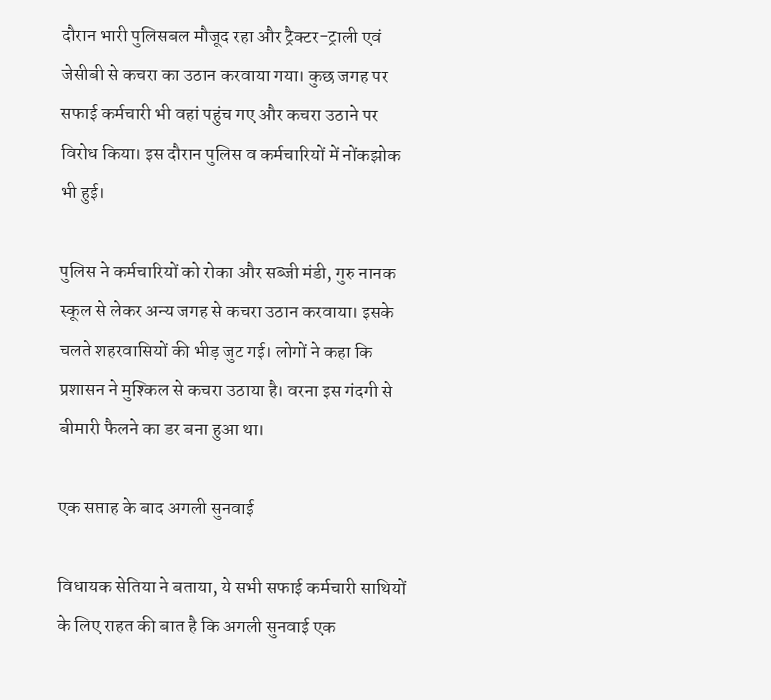दौरान भारी पुलिसबल मौजूद रहा और ट्रैक्टर-ट्राली एवं जेसीबी से कचरा का उठान करवाया गया। कुछ जगह पर सफाई कर्मचारी भी वहां पहुंच गए और कचरा उठाने पर विरोध किया। इस दौरान पुलिस व कर्मचारियों में नोंकझोक भी हुई।

पुलिस ने कर्मचारियों को रोका और सब्जी मंडी, गुरु नानक स्कूल से लेकर अन्य जगह से कचरा उठान करवाया। इसके चलते शहरवासियों की भीड़ जुट गई। लोगों ने कहा कि प्रशासन ने मुश्किल से कचरा उठाया है। वरना इस गंदगी से बीमारी फैलने का डर बना हुआ था।

एक सप्ताह के बाद अगली सुनवाई

विधायक सेतिया ने बताया, ये सभी सफाई कर्मचारी साथियों के लिए राहत की बात है कि अगली सुनवाई एक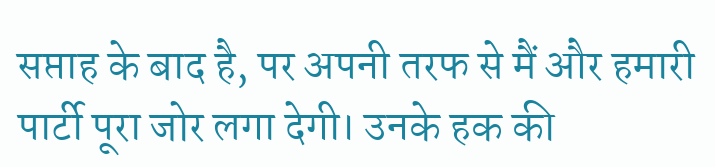सप्ताह के बाद है, पर अपनी तरफ से मैं और हमारी पार्टी पूरा जोर लगा देगी। उनके हक की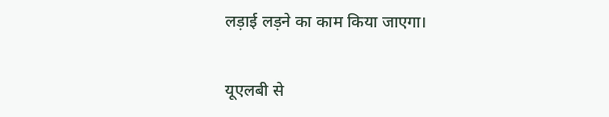लड़ाई लड़ने का काम किया जाएगा।

यूएलबी से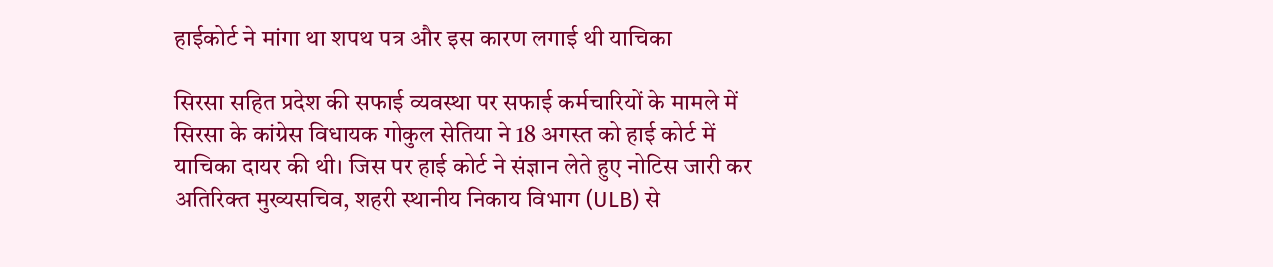हाईकोर्ट ने मांगा था शपथ पत्र और इस कारण लगाई थी याचिका

सिरसा सहित प्रदेश की सफाई व्यवस्था पर सफाई कर्मचारियों के मामले में सिरसा के कांग्रेस विधायक गोकुल सेतिया ने 18 अगस्त को हाई कोर्ट में याचिका दायर की थी। जिस पर हाई कोर्ट ने संज्ञान लेते हुए नोटिस जारी कर अतिरिक्त मुख्यसचिव, शहरी स्थानीय निकाय विभाग (ULB) से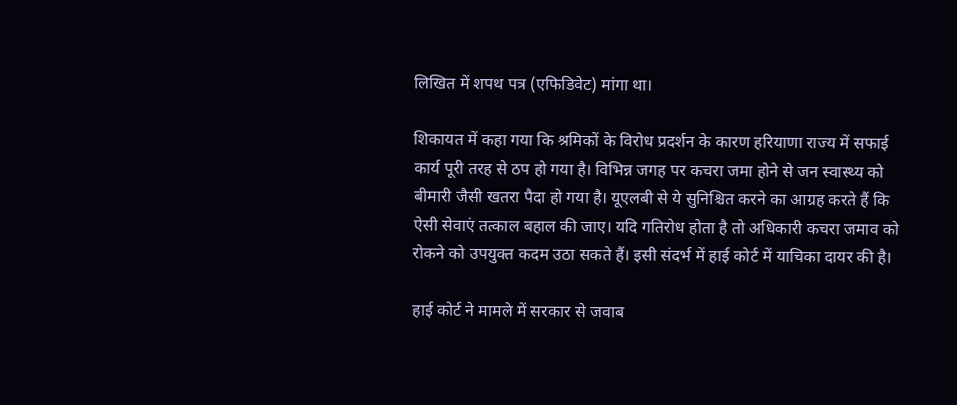लिखित में शपथ पत्र (एफिडिवेट) मांगा था।

शिकायत में कहा गया कि श्रमिकों के विरोध प्रदर्शन के कारण हरियाणा राज्य में सफाई कार्य पूरी तरह से ठप हो गया है। विभिन्न जगह पर कचरा जमा होने से जन स्वास्थ्य को बीमारी जैसी खतरा पैदा हो गया है। यूएलबी से ये सुनिश्चित करने का आग्रह करते हैं कि ऐसी सेवाएं तत्काल बहाल की जाए। यदि गतिरोध होता है तो अधिकारी कचरा जमाव को रोकने को उपयुक्त कदम उठा सकते हैं। इसी संदर्भ में हाई कोर्ट में याचिका दायर की है।

हाई कोर्ट ने मामले में सरकार से जवाब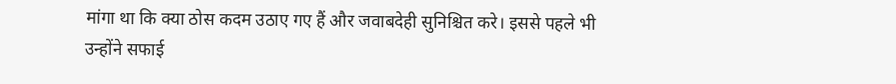मांगा था कि क्या ठोस कदम उठाए गए हैं और जवाबदेही सुनिश्चित करे। इससे पहले भी उन्होंने सफाई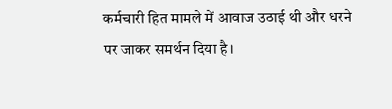कर्मचारी हित मामले में आवाज उठाई थी और धरने पर जाकर समर्थन दिया है।